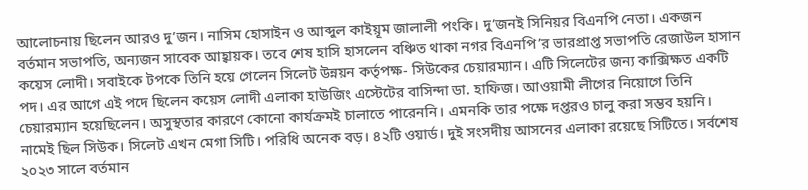আলোচনায় ছিলেন আরও দু’জন। নাসিম হোসাইন ও আব্দুল কাইয়ূম জালালী পংকি। দু’জনই সিনিয়র বিএনপি নেতা। একজন বর্তমান সভাপতি, অন্যজন সাবেক আহ্বায়ক। তবে শেষ হাসি হাসলেন বঞ্চিত থাকা নগর বিএনপি’র ভারপ্রাপ্ত সভাপতি রেজাউল হাসান কয়েস লোদী। সবাইকে টপকে তিনি হয়ে গেলেন সিলেট উন্নয়ন কর্তৃপক্ষ- সিউকের চেয়ারম্যান। এটি সিলেটের জন্য কাক্সিক্ষত একটি পদ। এর আগে এই পদে ছিলেন কয়েস লোদী এলাকা হাউজিং এস্টেটের বাসিন্দা ডা. হাফিজ। আওয়ামী লীগের নিয়োগে তিনি চেয়ারম্যান হয়েছিলেন। অসুস্থতার কারণে কোনো কার্যক্রমই চালাতে পারেননি। এমনকি তার পক্ষে দপ্তরও চালু করা সম্ভব হয়নি। নামেই ছিল সিউক। সিলেট এখন মেগা সিটি। পরিধি অনেক বড়। ৪২টি ওয়ার্ড। দুই সংসদীয় আসনের এলাকা রয়েছে সিটিতে। সর্বশেষ ২০২৩ সালে বর্তমান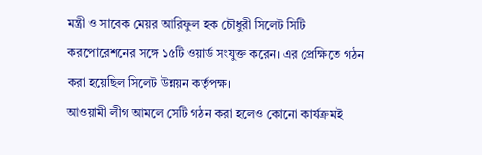মন্ত্রী ও সাবেক মেয়র আরিফুল হক চৌধুরী সিলেট সিটি করপোরেশনের সঙ্গে ১৫টি ওয়ার্ড সংযুক্ত করেন। এর প্রেক্ষিতে গঠন করা হয়েছিল সিলেট উন্নয়ন কর্তৃপক্ষ।
আওয়ামী লীগ আমলে সেটি গঠন করা হলেও কোনো কার্যক্রমই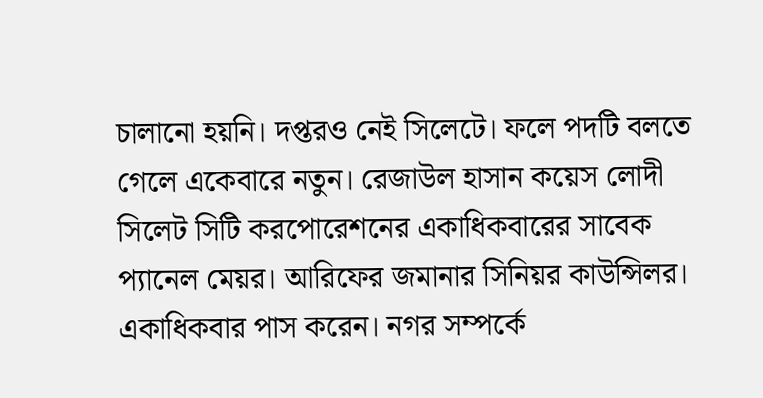চালানো হয়নি। দপ্তরও নেই সিলেটে। ফলে পদটি বলতে গেলে একেবারে নতুন। রেজাউল হাসান কয়েস লোদী সিলেট সিটি করপোরেশনের একাধিকবারের সাবেক প্যানেল মেয়র। আরিফের জমানার সিনিয়র কাউন্সিলর। একাধিকবার পাস করেন। নগর সম্পর্কে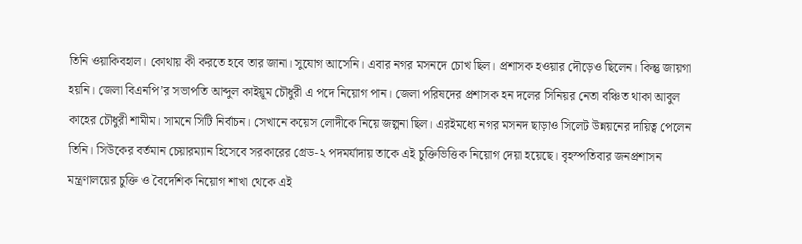তিনি ওয়াকিবহাল। কোথায় কী করতে হবে তার জানা। সুযোগ আসেনি। এবার নগর মসনদে চোখ ছিল। প্রশাসক হওয়ার দৌড়েও ছিলেন। কিন্তু জায়গা হয়নি। জেলা বিএনপি’র সভাপতি আব্দুল কাইয়ূম চৌধুরী এ পদে নিয়োগ পান। জেলা পরিষদের প্রশাসক হন দলের সিনিয়র নেতা বঞ্চিত থাকা আবুল কাহের চৌধুরী শামীম। সামনে সিটি নির্বাচন। সেখানে কয়েস লোদীকে নিয়ে জল্পনা ছিল। এরইমধ্যে নগর মসনদ ছাড়াও সিলেট উন্নয়নের দায়িত্ব পেলেন তিনি। সিউকের বর্তমান চেয়ারম্যান হিসেবে সরকারের গ্রেড-২ পদমর্যাদায় তাকে এই চুক্তিভিত্তিক নিয়োগ দেয়া হয়েছে। বৃহস্পতিবার জনপ্রশাসন মন্ত্রণালয়ের চুক্তি ও বৈদেশিক নিয়োগ শাখা থেকে এই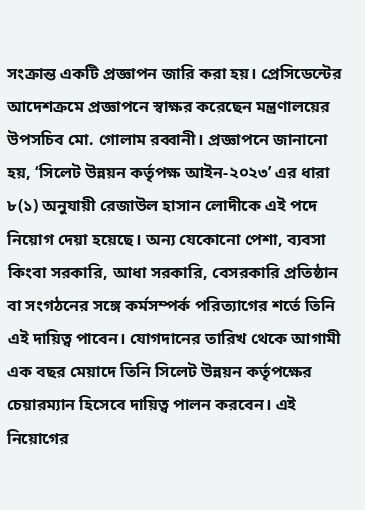সংক্রান্ত একটি প্রজ্ঞাপন জারি করা হয়। প্রেসিডেন্টের আদেশক্রমে প্রজ্ঞাপনে স্বাক্ষর করেছেন মন্ত্রণালয়ের উপসচিব মো. গোলাম রব্বানী। প্রজ্ঞাপনে জানানো হয়, ‘সিলেট উন্নয়ন কর্তৃপক্ষ আইন-২০২৩’ এর ধারা ৮(১) অনুযায়ী রেজাউল হাসান লোদীকে এই পদে নিয়োগ দেয়া হয়েছে। অন্য যেকোনো পেশা, ব্যবসা কিংবা সরকারি, আধা সরকারি, বেসরকারি প্রতিষ্ঠান বা সংগঠনের সঙ্গে কর্মসম্পর্ক পরিত্যাগের শর্তে তিনি এই দায়িত্ব পাবেন। যোগদানের তারিখ থেকে আগামী এক বছর মেয়াদে তিনি সিলেট উন্নয়ন কর্তৃপক্ষের চেয়ারম্যান হিসেবে দায়িত্ব পালন করবেন। এই নিয়োগের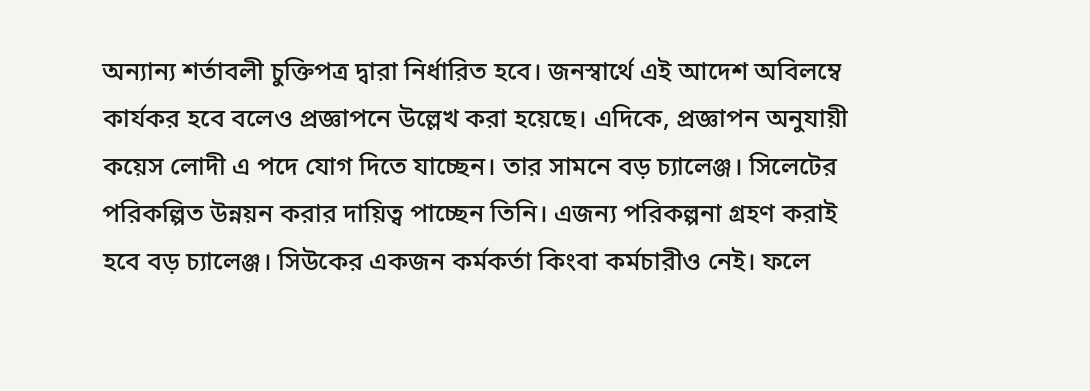অন্যান্য শর্তাবলী চুক্তিপত্র দ্বারা নির্ধারিত হবে। জনস্বার্থে এই আদেশ অবিলম্বে কার্যকর হবে বলেও প্রজ্ঞাপনে উল্লেখ করা হয়েছে। এদিকে, প্রজ্ঞাপন অনুযায়ী কয়েস লোদী এ পদে যোগ দিতে যাচ্ছেন। তার সামনে বড় চ্যালেঞ্জ। সিলেটের পরিকল্পিত উন্নয়ন করার দায়িত্ব পাচ্ছেন তিনি। এজন্য পরিকল্পনা গ্রহণ করাই হবে বড় চ্যালেঞ্জ। সিউকের একজন কর্মকর্তা কিংবা কর্মচারীও নেই। ফলে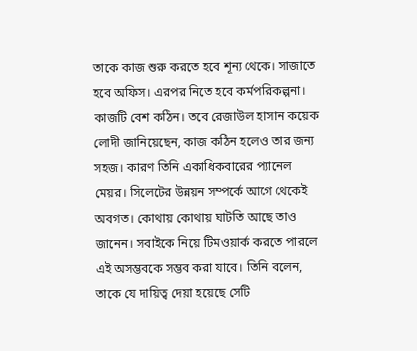তাকে কাজ শুরু করতে হবে শূন্য থেকে। সাজাতে হবে অফিস। এরপর নিতে হবে কর্মপরিকল্পনা। কাজটি বেশ কঠিন। তবে রেজাউল হাসান কয়েক লোদী জানিয়েছেন, কাজ কঠিন হলেও তার জন্য সহজ। কারণ তিনি একাধিকবারের প্যানেল মেয়র। সিলেটের উন্নয়ন সম্পর্কে আগে থেকেই অবগত। কোথায় কোথায় ঘাটতি আছে তাও জানেন। সবাইকে নিয়ে টিমওয়ার্ক করতে পারলে এই অসম্ভবকে সম্ভব করা যাবে। তিনি বলেন, তাকে যে দায়িত্ব দেয়া হয়েছে সেটি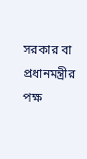সরকার বা প্রধানমন্ত্রীর পক্ষ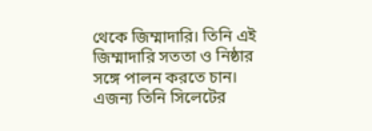থেকে জিম্মাদারি। তিনি এই জিম্মাদারি সততা ও নিষ্ঠার সঙ্গে পালন করতে চান। এজন্য তিনি সিলেটের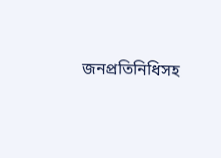জনপ্রতিনিধিসহ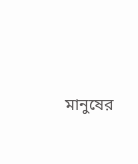মানুষের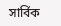সার্বিক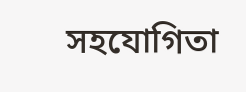সহযোগিতা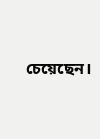চেয়েছেন।